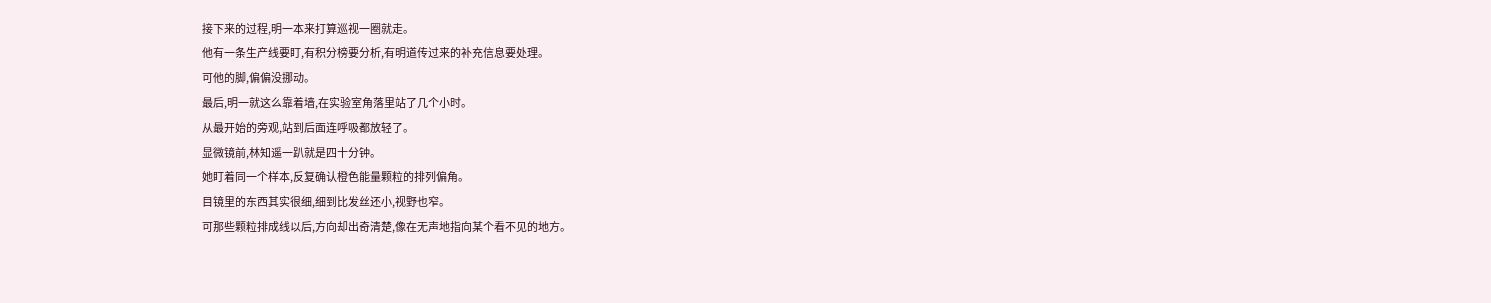接下来的过程,明一本来打算巡视一圈就走。
他有一条生产线要盯,有积分榜要分析,有明道传过来的补充信息要处理。
可他的脚,偏偏没挪动。
最后,明一就这么靠着墙,在实验室角落里站了几个小时。
从最开始的旁观,站到后面连呼吸都放轻了。
显微镜前,林知遥一趴就是四十分钟。
她盯着同一个样本,反复确认橙色能量颗粒的排列偏角。
目镜里的东西其实很细,细到比发丝还小,视野也窄。
可那些颗粒排成线以后,方向却出奇清楚,像在无声地指向某个看不见的地方。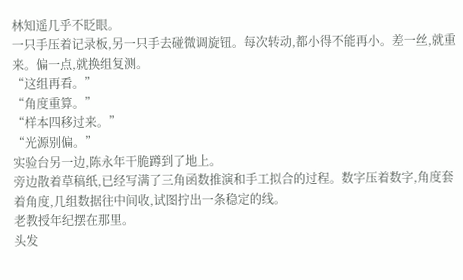林知遥几乎不眨眼。
一只手压着记录板,另一只手去碰微调旋钮。每次转动,都小得不能再小。差一丝,就重来。偏一点,就换组复测。
“这组再看。”
“角度重算。”
“样本四移过来。”
“光源别偏。”
实验台另一边,陈永年干脆蹲到了地上。
旁边散着草稿纸,已经写满了三角函数推演和手工拟合的过程。数字压着数字,角度套着角度,几组数据往中间收,试图拧出一条稳定的线。
老教授年纪摆在那里。
头发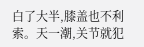白了大半,膝盖也不利索。天一潮,关节就犯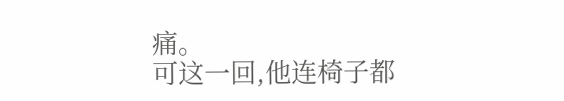痛。
可这一回,他连椅子都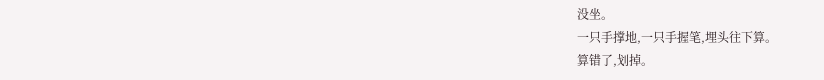没坐。
一只手撑地,一只手握笔,埋头往下算。
算错了,划掉。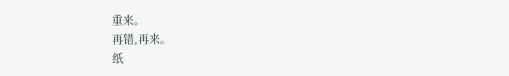重来。
再错,再来。
纸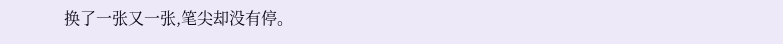换了一张又一张,笔尖却没有停。